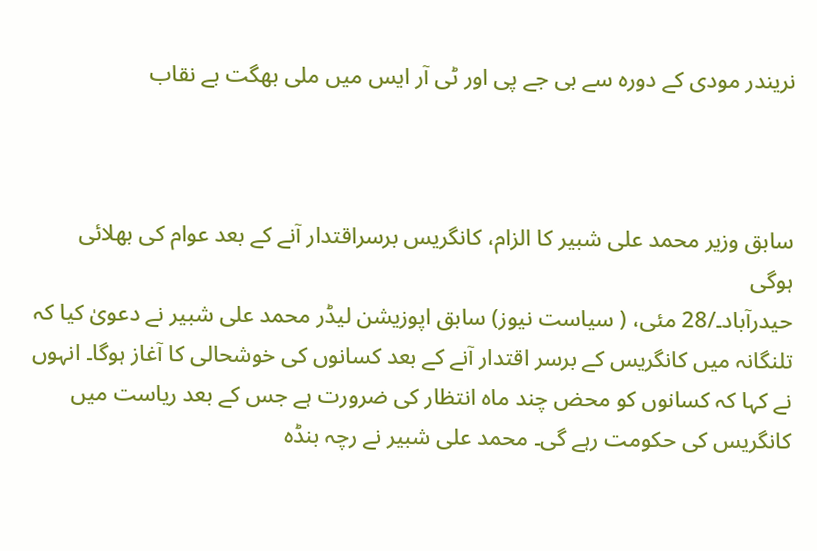نریندر مودی کے دورہ سے بی جے پی اور ٹی آر ایس میں ملی بھگت بے نقاب



سابق وزیر محمد علی شبیر کا الزام، کانگریس برسراقتدار آنے کے بعد عوام کی بھلائی ہوگی
حیدرآباد۔/28 مئی، ( سیاست نیوز) سابق اپوزیشن لیڈر محمد علی شبیر نے دعویٰ کیا کہ تلنگانہ میں کانگریس کے برسر اقتدار آنے کے بعد کسانوں کی خوشحالی کا آغاز ہوگا۔ انہوں نے کہا کہ کسانوں کو محض چند ماہ انتظار کی ضرورت ہے جس کے بعد ریاست میں کانگریس کی حکومت رہے گی۔ محمد علی شبیر نے رچہ بنڈہ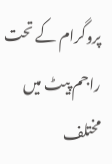پروگرام کے تحت راجم پیٹ میں مختلف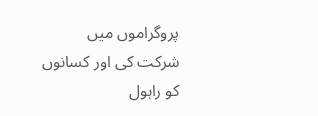پروگراموں میں شرکت کی اور کسانوں کو راہول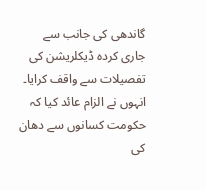گاندھی کی جانب سے جاری کردہ ڈیکلریشن کی تفصیلات سے واقف کرایا۔ انہوں نے الزام عائد کیا کہ حکومت کسانوں سے دھان کی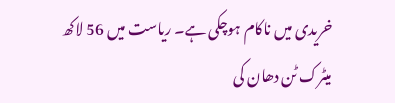خریدی میں ناکام ہوچکی ہے۔ ریاست میں 56 لاکھ میٹرک ٹن دھان کی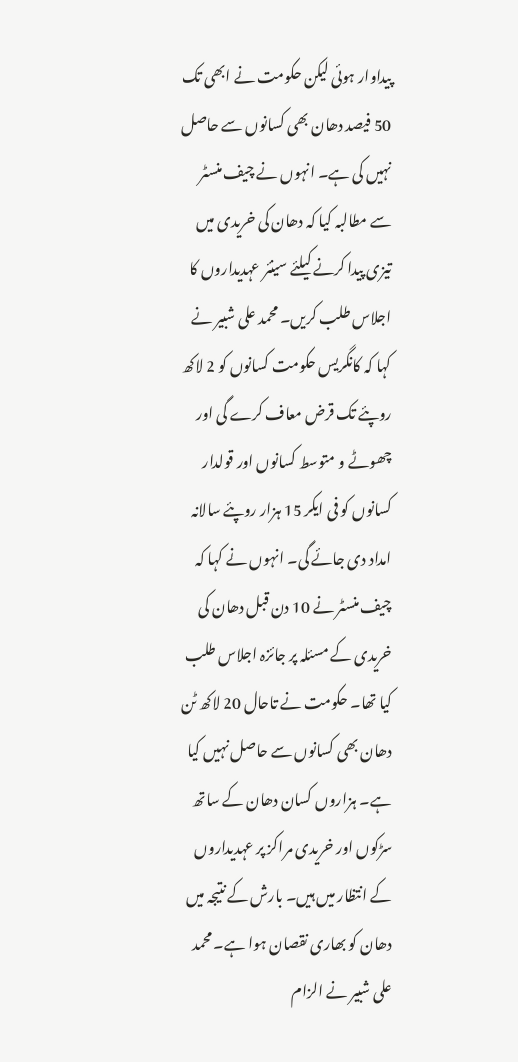پیداوار ہوئی لیکن حکومت نے ابھی تک 50 فیصد دھان بھی کسانوں سے حاصل نہیں کی ہے۔ انہوں نے چیف منسٹر سے مطالبہ کیا کہ دھان کی خریدی میں تیزی پیدا کرنے کیلئے سینئر عہدیداروں کا اجلاس طلب کریں۔ محمد علی شبیر نے کہا کہ کانگریس حکومت کسانوں کو 2 لاکھ روپئے تک قرض معاف کرے گی اور چھوٹے و متوسط کسانوں اور قولدار کسانوں کو فی ایکر 15 ہزار روپئے سالانہ امداد دی جائے گی۔ انہوں نے کہا کہ چیف منسٹر نے 10 دن قبل دھان کی خریدی کے مسئلہ پر جائزہ اجلاس طلب کیا تھا۔ حکومت نے تاحال 20 لاکھ ٹن دھان بھی کسانوں سے حاصل نہیں کیا ہے۔ ہزاروں کسان دھان کے ساتھ سڑکوں اور خریدی مراکز پر عہدیداروں کے انتظار میں ہیں۔ بارش کے نتیجہ میں دھان کو بھاری نقصان ہوا ہے۔ محمد علی شبیر نے الزام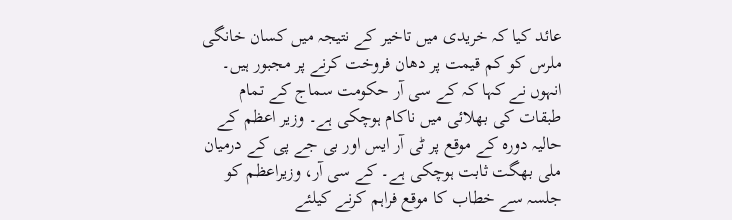عائد کیا کہ خریدی میں تاخیر کے نتیجہ میں کسان خانگی ملرس کو کم قیمت پر دھان فروخت کرنے پر مجبور ہیں۔ انہوں نے کہا کہ کے سی آر حکومت سماج کے تمام طبقات کی بھلائی میں ناکام ہوچکی ہے۔ وزیر اعظم کے حالیہ دورہ کے موقع پر ٹی آر ایس اور بی جے پی کے درمیان ملی بھگت ثابت ہوچکی ہے۔ کے سی آر، وزیراعظم کو جلسہ سے خطاب کا موقع فراہم کرنے کیلئے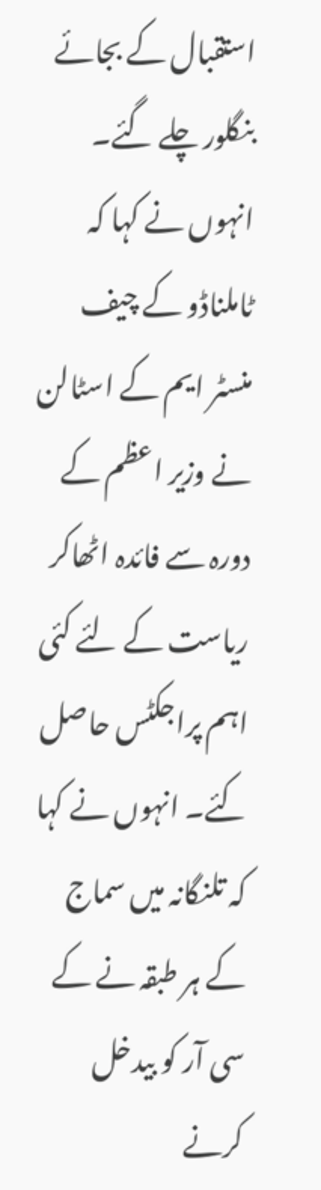استقبال کے بجائے بنگلور چلے گئے۔ انہوں نے کہا کہ ٹاملناڈو کے چیف منسٹر ایم کے اسٹالن نے وزیر اعظم کے دورہ سے فائدہ اٹھاکر ریاست کے لئے کئی اہم پراجکٹس حاصل کئے۔ انہوں نے کہا کہ تلنگانہ میں سماج کے ہر طبقہ نے کے سی آر کو بیدخل کرنے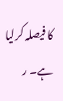کا فیصلہ کرلیا ہے۔ ر